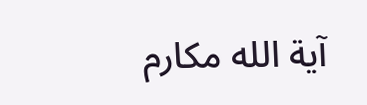آیة الله مکارم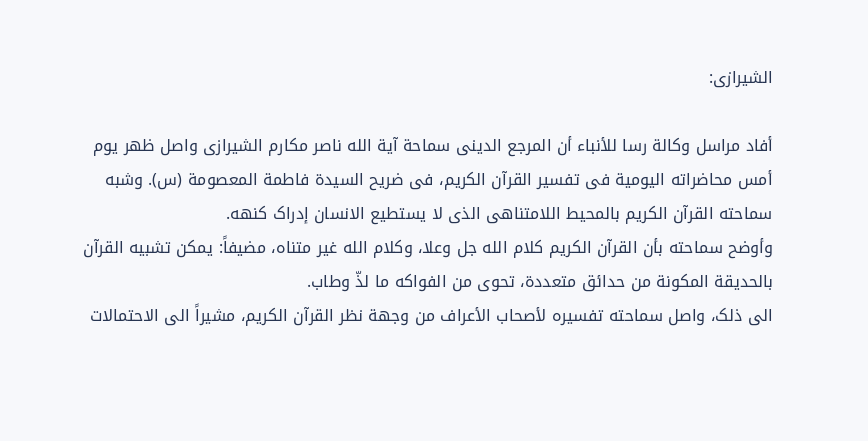الشیرازی:

أفاد مراسل وکالة رسا للأنباء أن المرجع الدینی سماحة آیة الله ناصر مکارم الشیرازی واصل ظهر یوم أمس محاضراته الیومیة فی تفسیر القرآن الکریم، فی ضریح السیدة فاطمة المعصومة (س). وشبه سماحته القرآن الکریم بالمحیط اللامتناهی الذی لا یستطیع الانسان إدراک کنهه.
وأوضح سماحته بأن القرآن الکریم کلام الله جل وعلا، وکلام الله غیر متناه، مضیفاً: یمکن تشبیه القرآن بالحدیقة المکونة من حدائق متعددة، تحوی من الفواکه ما لذّ وطاب.
الى ذلک، واصل سماحته تفسیره لأصحاب الأعراف من وجهة نظر القرآن الکریم، مشیراً الى الاحتمالات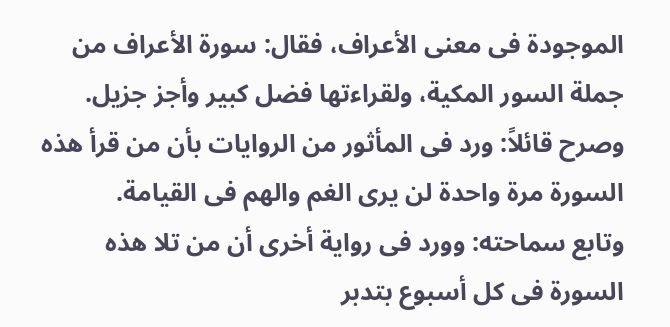الموجودة فی معنى الأعراف، فقال: سورة الأعراف من جملة السور المکیة، ولقراءتها فضل کبیر وأجز جزیل.
وصرح قائلاً: ورد فی المأثور من الروایات بأن من قرأ هذه السورة مرة واحدة لن یرى الغم والهم فی القیامة.
وتابع سماحته: وورد فی روایة أخرى أن من تلا هذه السورة فی کل أسبوع بتدبر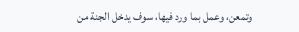وتمعن، وعمل بما ورد فیها، سوف یدخل الجنة من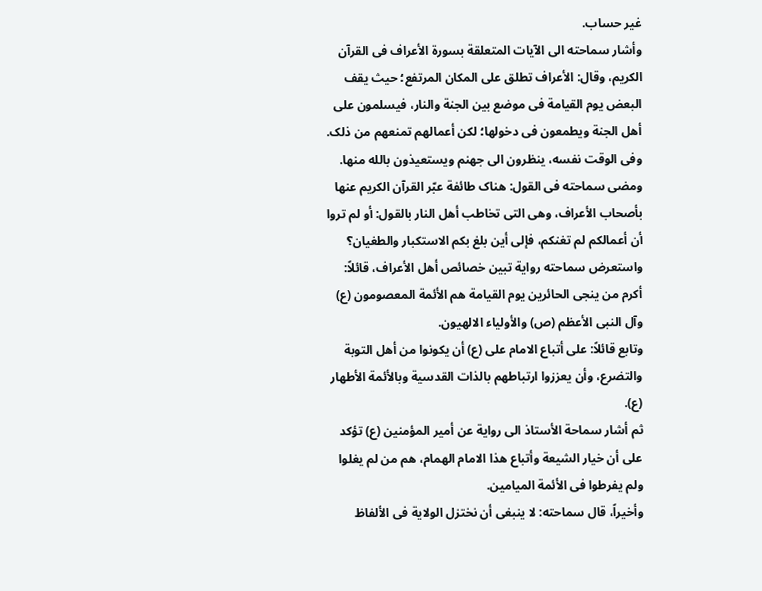غیر حساب.
وأشار سماحته الى الآیات المتعلقة بسورة الأعراف فی القرآن الکریم، وقال: الأعراف تطلق على المکان المرتفع؛ حیث یقف البعض یوم القیامة فی موضع بین الجنة والنار، فیسلمون على أهل الجنة ویطمعون فی دخولها؛ لکن أعمالهم تمنعهم من ذلک. وفی الوقت نفسه، ینظرون الى جهنم ویستعیذون بالله منها.
ومضى سماحته فی القول: هناک طائفة عبّر القرآن الکریم عنها بأصحاب الأعراف، وهی التی تخاطب أهل النار بالقول: أو لم تروا أن أعمالکم لم تغنکم، فإلى أین بلغ بکم الاستکبار والطغیان؟
واستعرض سماحته روایة تبین خصائص أهل الأعراف، قائلاً: أکرم من ینجی الحائرین یوم القیامة هم الأئمة المعصومون (ع) وآل النبی الأعظم (ص) والأولیاء الالهیون.
وتابع قائلاً: على أتباع الامام علی (ع) أن یکونوا من أهل التوبة والتضرع، وأن یعززوا ارتباطهم بالذات القدسیة وبالأئمة الأطهار (ع).
ثم أشار سماحة الأستاذ الى روایة عن أمیر المؤمنین (ع) تؤکد على أن خیار الشیعة وأتباع هذا الامام الهمام، هم من لم یغلوا ولم یفرطوا فی الأئمة المیامین.
وأخیراً، قال سماحته: لا ینبغی أن نختزل الولایة فی الألفاظ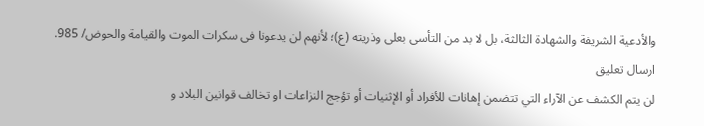والأدعیة الشریفة والشهادة الثالثة، بل لا بد من التأسی بعلی وذریته (ع)؛ لأنهم لن یدعونا فی سکرات الموت والقیامة والحوض/ 985.
ارسال تعليق
لن يتم الكشف عن الآراء التي تتضمن إهانات للأفراد أو الإثنيات أو تؤجج النزاعات او تخالف قوانين البلاد و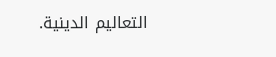التعالیم الدينية.